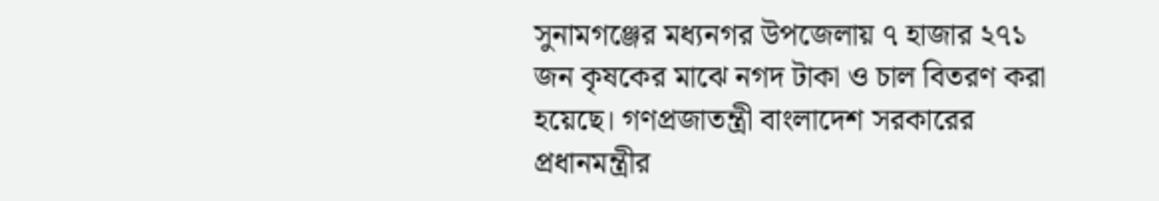সুনামগঞ্জের মধ্যনগর উপজেলায় ৭ হাজার ২৭১ জন কৃষকের মাঝে নগদ টাকা ও চাল বিতরণ করা হয়েছে। গণপ্রজাতন্ত্রী বাংলাদেশ সরকারের প্রধানমন্ত্রীর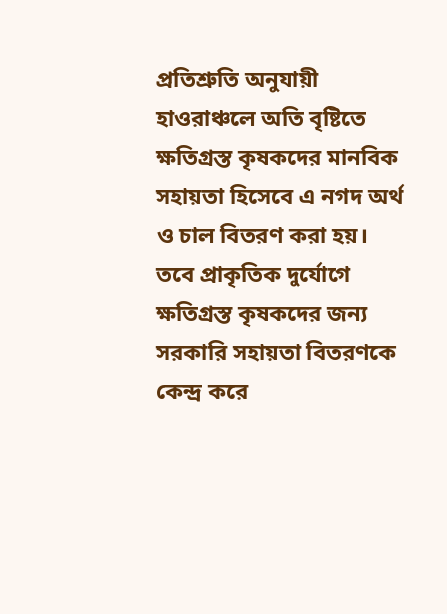প্রতিশ্রুতি অনুযায়ী হাওরাঞ্চলে অতি বৃষ্টিতে ক্ষতিগ্রস্ত কৃষকদের মানবিক সহায়তা হিসেবে এ নগদ অর্থ ও চাল বিতরণ করা হয়।
তবে প্রাকৃতিক দুর্যোগে ক্ষতিগ্রস্ত কৃষকদের জন্য সরকারি সহায়তা বিতরণকে কেন্দ্র করে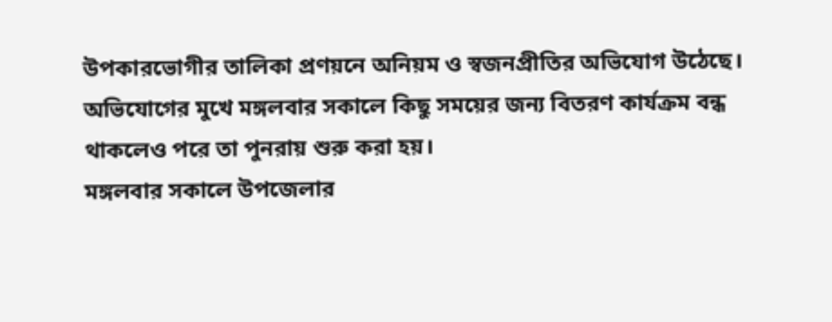উপকারভোগীর তালিকা প্রণয়নে অনিয়ম ও স্বজনপ্রীতির অভিযোগ উঠেছে। অভিযোগের মুখে মঙ্গলবার সকালে কিছু সময়ের জন্য বিতরণ কার্যক্রম বন্ধ থাকলেও পরে তা পুনরায় শুরু করা হয়।
মঙ্গলবার সকালে উপজেলার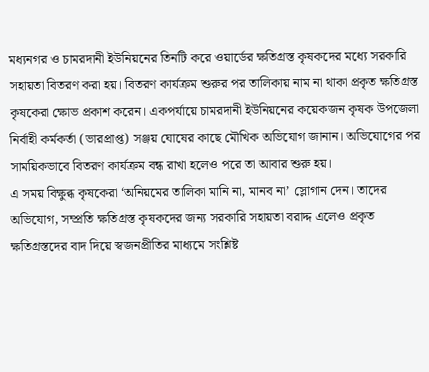মধ্যনগর ও চামরদানী ইউনিয়নের তিনটি করে ওয়ার্ডের ক্ষতিগ্রস্ত কৃষকদের মধ্যে সরকারি সহায়তা বিতরণ করা হয়। বিতরণ কার্যক্রম শুরুর পর তালিকায় নাম না থাকা প্রকৃত ক্ষতিগ্রস্ত কৃষকেরা ক্ষোভ প্রকাশ করেন। একপর্যায়ে চামরদানী ইউনিয়নের কয়েকজন কৃষক উপজেলা নির্বাহী কর্মকর্তা (ভারপ্রাপ্ত) সঞ্জয় ঘোষের কাছে মৌখিক অভিযোগ জানান। অভিযোগের পর সাময়িকভাবে বিতরণ কার্যক্রম বন্ধ রাখা হলেও পরে তা আবার শুরু হয়।
এ সময় বিক্ষুব্ধ কৃষকেরা ‘অনিয়মের তালিকা মানি না, মানব না’ স্লোগান দেন। তাদের অভিযোগ, সম্প্রতি ক্ষতিগ্রস্ত কৃষকদের জন্য সরকারি সহায়তা বরাদ্দ এলেও প্রকৃত ক্ষতিগ্রস্তদের বাদ দিয়ে স্বজনপ্রীতির মাধ্যমে সংশ্লিষ্ট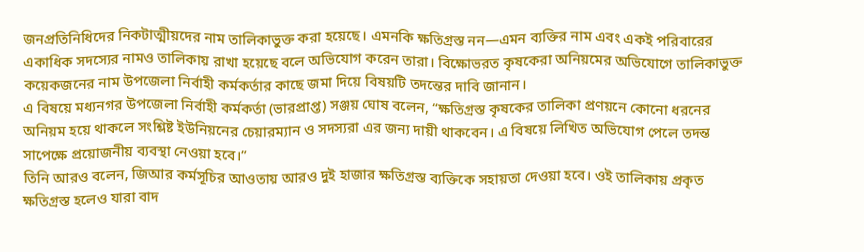জনপ্রতিনিধিদের নিকটাত্মীয়দের নাম তালিকাভুক্ত করা হয়েছে। এমনকি ক্ষতিগ্রস্ত নন—এমন ব্যক্তির নাম এবং একই পরিবারের একাধিক সদস্যের নামও তালিকায় রাখা হয়েছে বলে অভিযোগ করেন তারা। বিক্ষোভরত কৃষকেরা অনিয়মের অভিযোগে তালিকাভুক্ত কয়েকজনের নাম উপজেলা নির্বাহী কর্মকর্তার কাছে জমা দিয়ে বিষয়টি তদন্তের দাবি জানান।
এ বিষয়ে মধ্যনগর উপজেলা নির্বাহী কর্মকর্তা (ভারপ্রাপ্ত) সঞ্জয় ঘোষ বলেন, “ক্ষতিগ্রস্ত কৃষকের তালিকা প্রণয়নে কোনো ধরনের অনিয়ম হয়ে থাকলে সংশ্লিষ্ট ইউনিয়নের চেয়ারম্যান ও সদস্যরা এর জন্য দায়ী থাকবেন। এ বিষয়ে লিখিত অভিযোগ পেলে তদন্ত সাপেক্ষে প্রয়োজনীয় ব্যবস্থা নেওয়া হবে।”
তিনি আরও বলেন, জিআর কর্মসূচির আওতায় আরও দুই হাজার ক্ষতিগ্রস্ত ব্যক্তিকে সহায়তা দেওয়া হবে। ওই তালিকায় প্রকৃত ক্ষতিগ্রস্ত হলেও যারা বাদ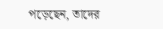পড়েছেন, তাদের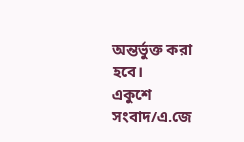অন্তর্ভুক্ত করা হবে।
একুশে সংবাদ/এ.জে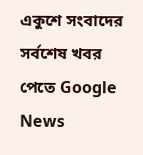একুশে সংবাদের সর্বশেষ খবর পেতে Google News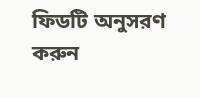ফিডটি অনুসরণ করুন